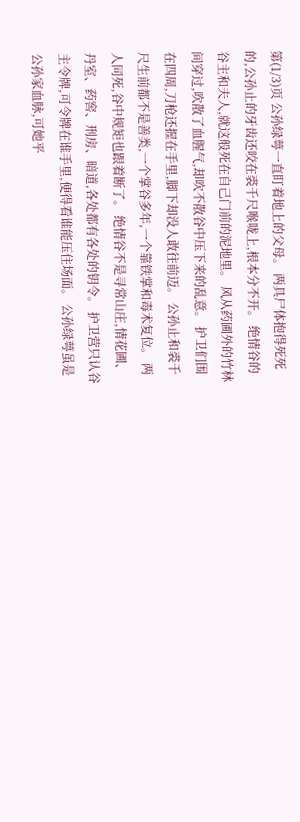第(1/3)页 公孙绿萼一直盯着地上的父母。 两具尸体抱得死死的,公孙止的牙齿还咬在裘千尺喉咙上,根本分不开。 绝情谷的谷主和夫人,就这般死在自己门前的泥地里。 风从药圃外的竹林间穿过,吹散了血腥气,却吹不散谷中压下来的乱意。 护卫们围在四周,刀枪还握在手里,脚下却没人敢往前迈。 公孙止和裘千尺生前都不是善类,一个掌谷多年,一个靠铁掌和毒术复位。 两人同死,谷中规矩也跟着断了。 绝情谷不是寻常山庄,情花圃、丹室、药窖、刑房、暗道,各处都有各处的钥令。 护卫营只认谷主令牌,可令牌在谁手里,便得看谁能压住场面。 公孙绿萼虽是公孙家血脉,可她平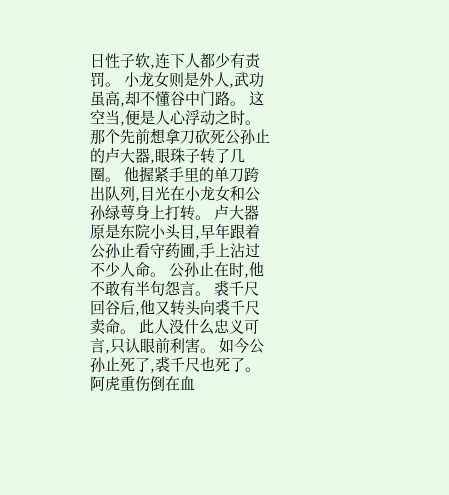日性子软,连下人都少有责罚。 小龙女则是外人,武功虽高,却不懂谷中门路。 这空当,便是人心浮动之时。 那个先前想拿刀砍死公孙止的卢大器,眼珠子转了几圈。 他握紧手里的单刀跨出队列,目光在小龙女和公孙绿萼身上打转。 卢大器原是东院小头目,早年跟着公孙止看守药圃,手上沾过不少人命。 公孙止在时,他不敢有半句怨言。 裘千尺回谷后,他又转头向裘千尺卖命。 此人没什么忠义可言,只认眼前利害。 如今公孙止死了,裘千尺也死了。 阿虎重伤倒在血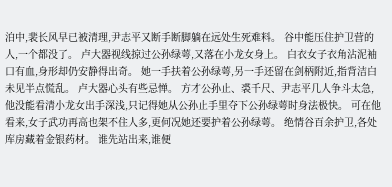泊中,裴长风早已被清理,尹志平又断手断脚躺在远处生死难料。 谷中能压住护卫营的人,一个都没了。 卢大器视线掠过公孙绿萼,又落在小龙女身上。 白衣女子衣角沾泥袖口有血,身形却仍安静得出奇。 她一手扶着公孙绿萼,另一手还留在剑柄附近,指背洁白未见半点慌乱。 卢大器心头有些忌惮。 方才公孙止、裘千尺、尹志平几人争斗太急,他没能看清小龙女出手深浅,只记得她从公孙止手里夺下公孙绿萼时身法极快。 可在他看来,女子武功再高也架不住人多,更何况她还要护着公孙绿萼。 绝情谷百余护卫,各处库房藏着金银药材。 谁先站出来,谁便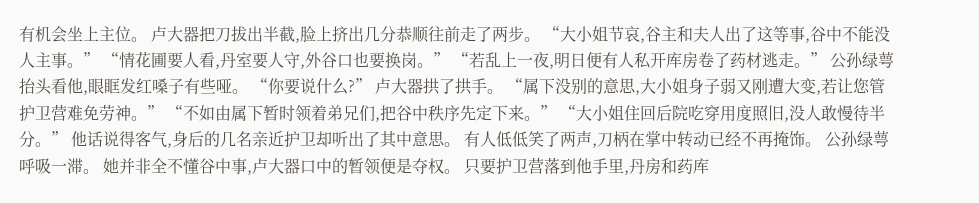有机会坐上主位。 卢大器把刀拔出半截,脸上挤出几分恭顺往前走了两步。 “大小姐节哀,谷主和夫人出了这等事,谷中不能没人主事。” “情花圃要人看,丹室要人守,外谷口也要换岗。” “若乱上一夜,明日便有人私开库房卷了药材逃走。” 公孙绿萼抬头看他,眼眶发红嗓子有些哑。 “你要说什么?” 卢大器拱了拱手。 “属下没别的意思,大小姐身子弱又刚遭大变,若让您管护卫营难免劳神。” “不如由属下暂时领着弟兄们,把谷中秩序先定下来。” “大小姐住回后院吃穿用度照旧,没人敢慢待半分。” 他话说得客气,身后的几名亲近护卫却听出了其中意思。 有人低低笑了两声,刀柄在掌中转动已经不再掩饰。 公孙绿萼呼吸一滞。 她并非全不懂谷中事,卢大器口中的暂领便是夺权。 只要护卫营落到他手里,丹房和药库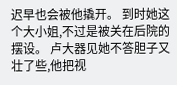迟早也会被他撬开。 到时她这个大小姐,不过是被关在后院的摆设。 卢大器见她不答胆子又壮了些,他把视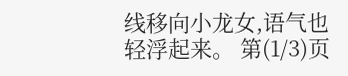线移向小龙女,语气也轻浮起来。 第(1/3)页